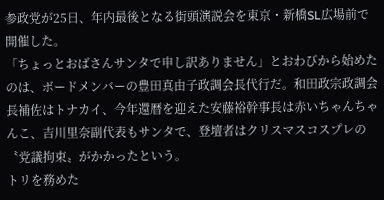参政党が25日、年内最後となる街頭演説会を東京・新橋SL広場前で開催した。
「ちょっとおばさんサンタで申し訳ありません」とおわびから始めたのは、ボードメンバーの豊田真由子政調会長代行だ。和田政宗政調会長補佐はトナカイ、今年還暦を迎えた安藤裕幹事長は赤いちゃんちゃんこ、吉川里奈副代表もサンタで、登壇者はクリスマスコスプレの〝党議拘束〟がかかったという。
トリを務めた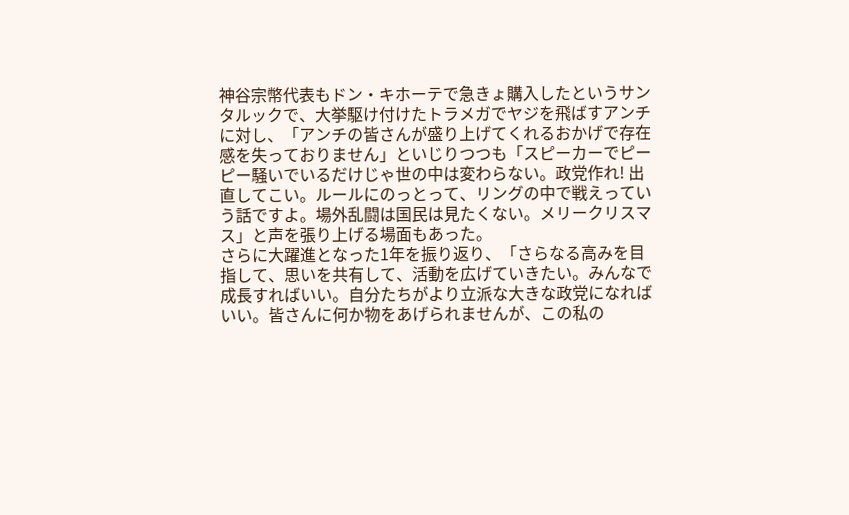神谷宗幣代表もドン・キホーテで急きょ購入したというサンタルックで、大挙駆け付けたトラメガでヤジを飛ばすアンチに対し、「アンチの皆さんが盛り上げてくれるおかげで存在感を失っておりません」といじりつつも「スピーカーでピーピー騒いでいるだけじゃ世の中は変わらない。政党作れ! 出直してこい。ルールにのっとって、リングの中で戦えっていう話ですよ。場外乱闘は国民は見たくない。メリークリスマス」と声を張り上げる場面もあった。
さらに大躍進となった1年を振り返り、「さらなる高みを目指して、思いを共有して、活動を広げていきたい。みんなで成長すればいい。自分たちがより立派な大きな政党になればいい。皆さんに何か物をあげられませんが、この私の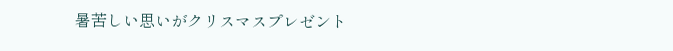暑苦しい思いがクリスマスプレゼント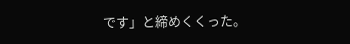です」と締めくくった。